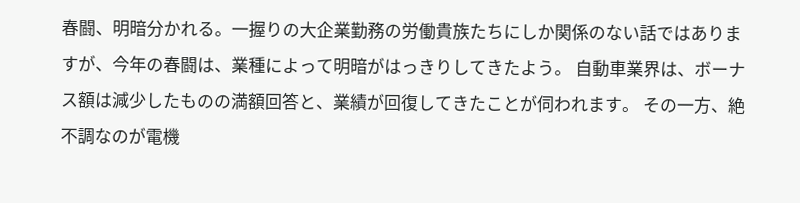春闘、明暗分かれる。一握りの大企業勤務の労働貴族たちにしか関係のない話ではありますが、今年の春闘は、業種によって明暗がはっきりしてきたよう。 自動車業界は、ボーナス額は減少したものの満額回答と、業績が回復してきたことが伺われます。 その一方、絶不調なのが電機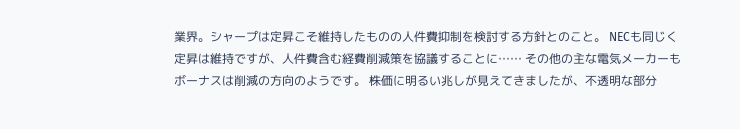業界。シャープは定昇こそ維持したものの人件費抑制を検討する方針とのこと。 NECも同じく定昇は維持ですが、人件費含む経費削減策を協議することに…… その他の主な電気メーカーもボーナスは削減の方向のようです。 株価に明るい兆しが見えてきましたが、不透明な部分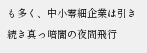も多く、中小零細企業は引き続き真っ暗闇の夜間飛行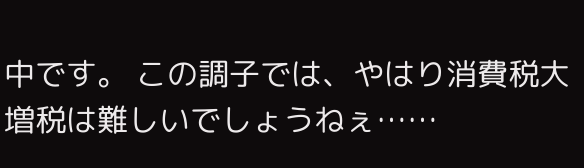中です。 この調子では、やはり消費税大増税は難しいでしょうねぇ……